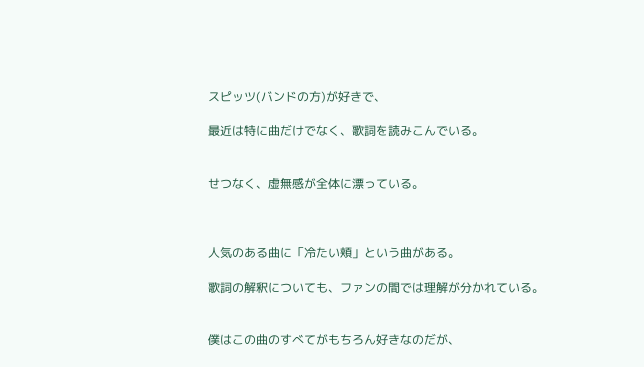スピッツ(バンドの方)が好きで、

最近は特に曲だけでなく、歌詞を読みこんでいる。


せつなく、虚無感が全体に漂っている。



人気のある曲に「冷たい頬」という曲がある。

歌詞の解釈についても、ファンの間では理解が分かれている。


僕はこの曲のすべてがもちろん好きなのだが、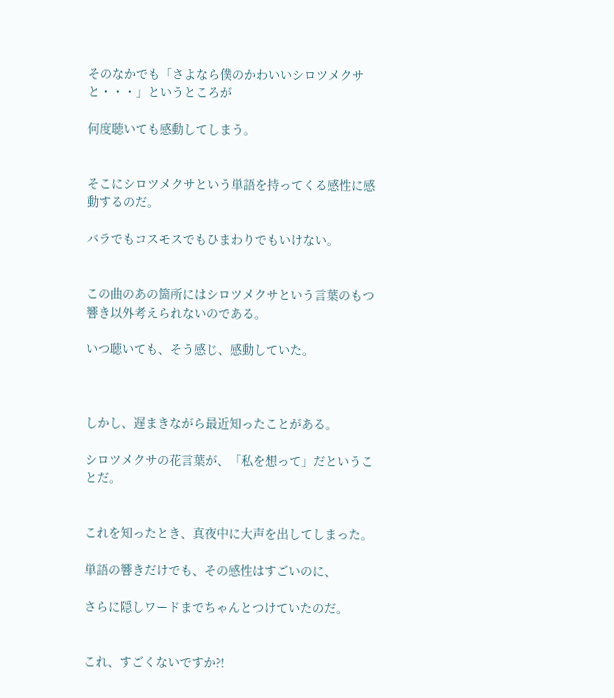そのなかでも「さよなら僕のかわいいシロツメクサと・・・」というところが

何度聴いても感動してしまう。


そこにシロツメクサという単語を持ってくる感性に感動するのだ。

バラでもコスモスでもひまわりでもいけない。


この曲のあの箇所にはシロツメクサという言葉のもつ響き以外考えられないのである。

いつ聴いても、そう感じ、感動していた。



しかし、遅まきながら最近知ったことがある。

シロツメクサの花言葉が、「私を想って」だということだ。


これを知ったとき、真夜中に大声を出してしまった。

単語の響きだけでも、その感性はすごいのに、

さらに隠しワードまでちゃんとつけていたのだ。


これ、すごくないですか?!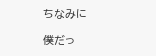ちなみに

僕だっ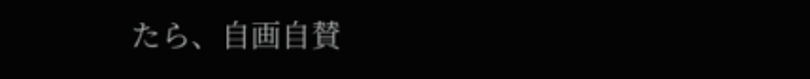たら、自画自賛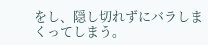をし、隠し切れずにバラしまくってしまう。